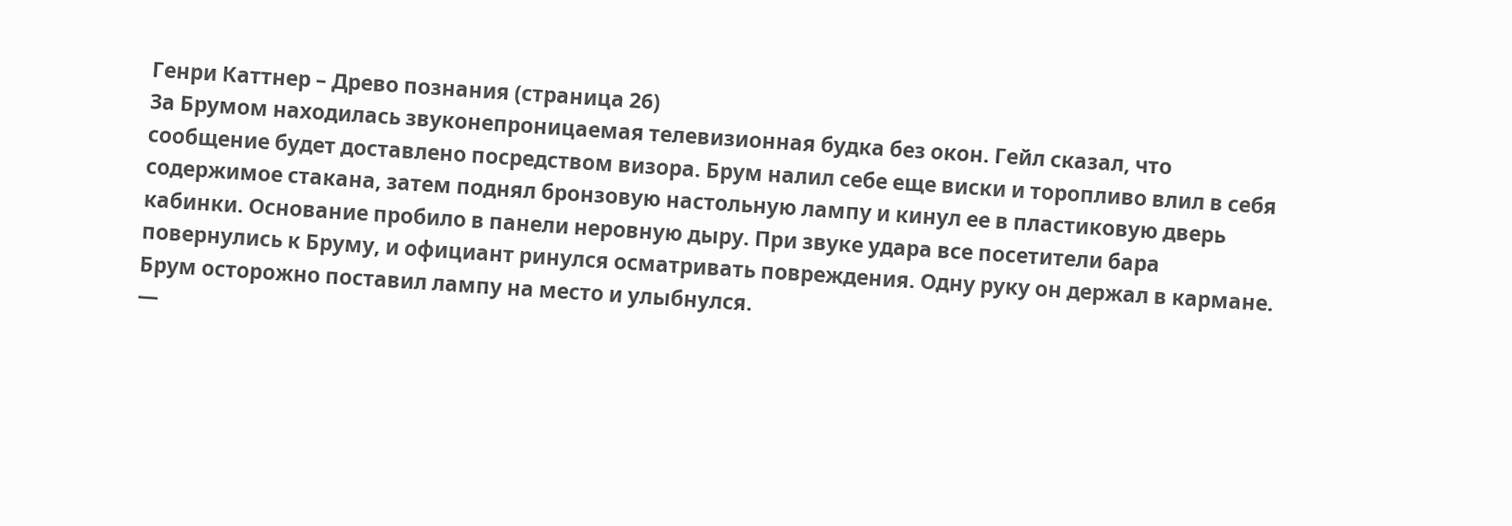Генри Каттнер – Древо познания (страница 26)
За Брумом находилась звуконепроницаемая телевизионная будка без окон. Гейл сказал, что сообщение будет доставлено посредством визора. Брум налил себе еще виски и торопливо влил в себя содержимое стакана, затем поднял бронзовую настольную лампу и кинул ее в пластиковую дверь кабинки. Основание пробило в панели неровную дыру. При звуке удара все посетители бара повернулись к Бруму, и официант ринулся осматривать повреждения. Одну руку он держал в кармане.
Брум осторожно поставил лампу на место и улыбнулся.
—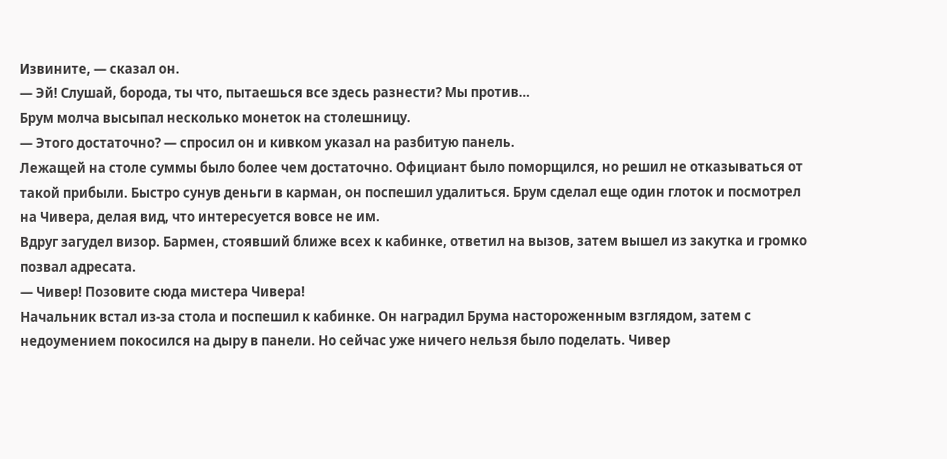Извините, — сказал он.
— Эй! Слушай, борода, ты что, пытаешься все здесь разнести? Мы против…
Брум молча высыпал несколько монеток на столешницу.
— Этого достаточно? — спросил он и кивком указал на разбитую панель.
Лежащей на столе суммы было более чем достаточно. Официант было поморщился, но решил не отказываться от такой прибыли. Быстро сунув деньги в карман, он поспешил удалиться. Брум сделал еще один глоток и посмотрел на Чивера, делая вид, что интересуется вовсе не им.
Вдруг загудел визор. Бармен, стоявший ближе всех к кабинке, ответил на вызов, затем вышел из закутка и громко позвал адресата.
— Чивер! Позовите сюда мистера Чивера!
Начальник встал из-за стола и поспешил к кабинке. Он наградил Брума настороженным взглядом, затем с недоумением покосился на дыру в панели. Но сейчас уже ничего нельзя было поделать. Чивер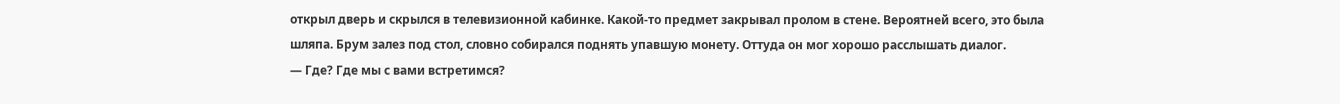открыл дверь и скрылся в телевизионной кабинке. Какой-то предмет закрывал пролом в стене. Вероятней всего, это была шляпа. Брум залез под стол, словно собирался поднять упавшую монету. Оттуда он мог хорошо расслышать диалог.
— Где? Где мы с вами встретимся?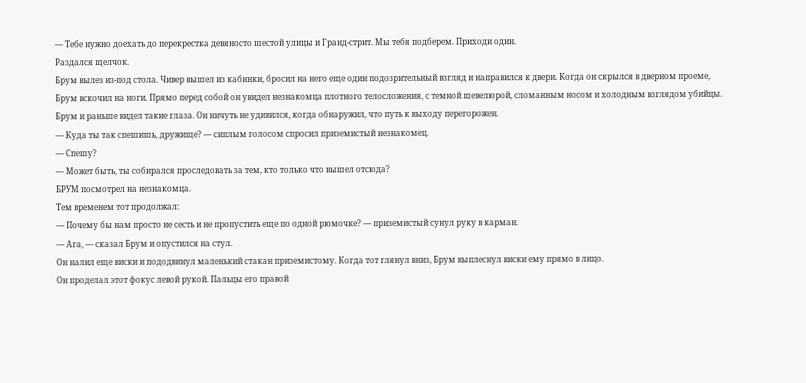— Тебе нужно доехать до перекрестка девяносто шестой улицы и Гранд-стрит. Мы тебя подберем. Приходи один.
Раздался щелчок.
Брум вылез из-под стола. Чивер вышел из кабинки, бросил на него еще один подозрительный взгляд и направился к двери. Когда он скрылся в дверном проеме, Брум вскочил на ноги. Прямо перед собой он увидел незнакомца плотного телосложения, с темной шевелюрой, сломанным носом и холодным взглядом убийцы. Брум и раньше видел такие глаза. Он ничуть не удивился, когда обнаружил, что путь к выходу перегорожен.
— Куда ты так спешишь, дружище? — сиплым голосом спросил приземистый незнакомец.
— Спешу?
— Может быть, ты собирался проследовать за тем, кто только что вышел отсюда?
БРУМ посмотрел на незнакомца.
Тем временем тот продолжал:
— Почему бы нам просто не сесть и не пропустить еще по одной рюмочке? — приземистый сунул руку в карман.
— Ага, — сказал Брум и опустился на стул.
Он налил еще виски и пододвинул маленький стакан приземистому. Когда тот глянул вниз, Брум выплеснул виски ему прямо в лицо.
Он проделал этот фокус левой рукой. Пальцы его правой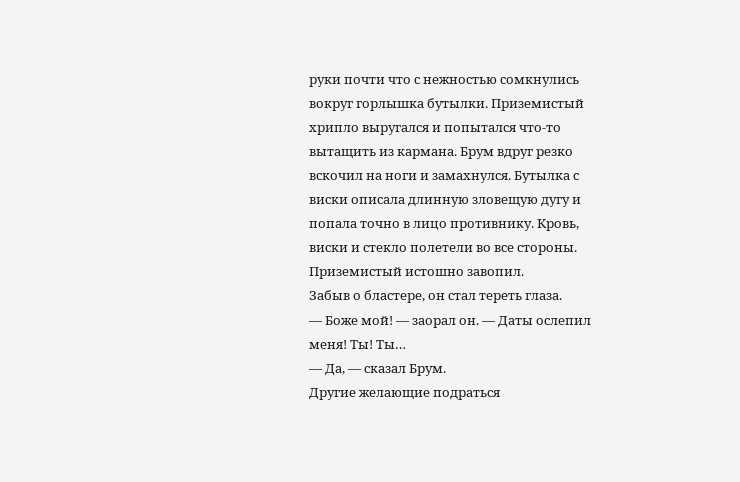руки почти что с нежностью сомкнулись вокруг горлышка бутылки. Приземистый хрипло выругался и попытался что-то вытащить из кармана. Брум вдруг резко вскочил на ноги и замахнулся. Бутылка с виски описала длинную зловещую дугу и попала точно в лицо противнику. Кровь, виски и стекло полетели во все стороны. Приземистый истошно завопил.
Забыв о бластере, он стал тереть глаза.
— Боже мой! — заорал он. — Даты ослепил меня! Ты! Ты…
— Да, — сказал Брум.
Другие желающие подраться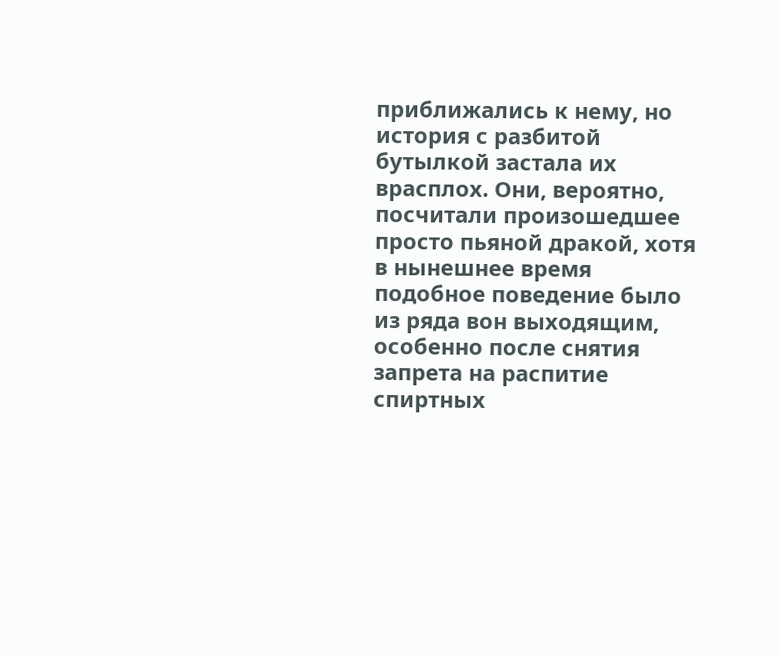приближались к нему, но история с разбитой бутылкой застала их врасплох. Они, вероятно, посчитали произошедшее просто пьяной дракой, хотя в нынешнее время подобное поведение было из ряда вон выходящим, особенно после снятия запрета на распитие спиртных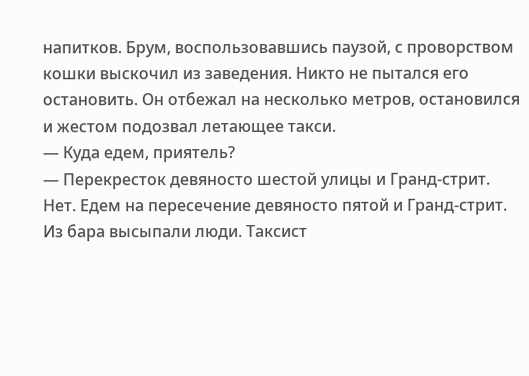напитков. Брум, воспользовавшись паузой, с проворством кошки выскочил из заведения. Никто не пытался его остановить. Он отбежал на несколько метров, остановился и жестом подозвал летающее такси.
— Куда едем, приятель?
— Перекресток девяносто шестой улицы и Гранд-стрит. Нет. Едем на пересечение девяносто пятой и Гранд-стрит.
Из бара высыпали люди. Таксист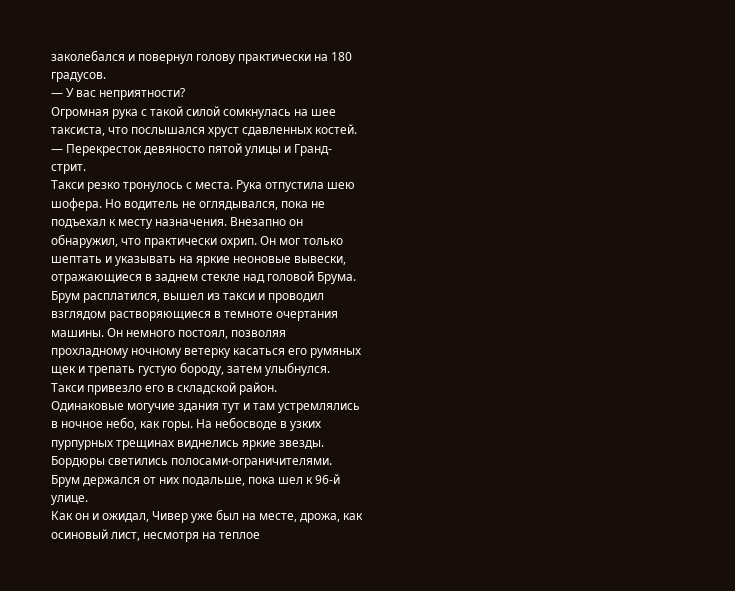заколебался и повернул голову практически на 180 градусов.
— У вас неприятности?
Огромная рука с такой силой сомкнулась на шее таксиста, что послышался хруст сдавленных костей.
— Перекресток девяносто пятой улицы и Гранд-стрит.
Такси резко тронулось с места. Рука отпустила шею шофера. Но водитель не оглядывался, пока не подъехал к месту назначения. Внезапно он обнаружил, что практически охрип. Он мог только шептать и указывать на яркие неоновые вывески, отражающиеся в заднем стекле над головой Брума.
Брум расплатился, вышел из такси и проводил взглядом растворяющиеся в темноте очертания машины. Он немного постоял, позволяя прохладному ночному ветерку касаться его румяных щек и трепать густую бороду, затем улыбнулся.
Такси привезло его в складской район.
Одинаковые могучие здания тут и там устремлялись в ночное небо, как горы. На небосводе в узких пурпурных трещинах виднелись яркие звезды. Бордюры светились полосами-ограничителями. Брум держался от них подальше, пока шел к 96-й улице.
Как он и ожидал, Чивер уже был на месте, дрожа, как осиновый лист, несмотря на теплое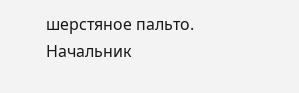шерстяное пальто. Начальник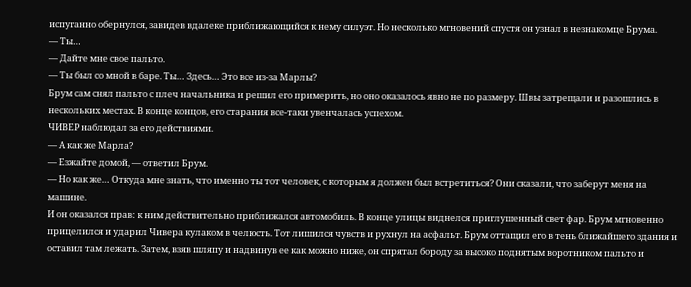испуганно обернулся, завидев вдалеке приближающийся к нему силуэт. Но несколько мгновений спустя он узнал в незнакомце Брума.
— Ты…
— Дайте мне свое пальто.
— Ты был со мной в баре. Ты… Здесь… Это все из-за Марлы?
Брум сам снял пальто с плеч начальника и решил его примерить, но оно оказалось явно не по размеру. Швы затрещали и разошлись в нескольких местах. В конце концов, его старания все-таки увенчалась успехом.
ЧИВЕР наблюдал за его действиями.
— А как же Марла?
— Езжайте домой, — ответил Брум.
— Но как же… Откуда мне знать, что именно ты тот человек, с которым я должен был встретиться? Они сказали, что заберут меня на машине.
И он оказался прав: к ним действительно приближался автомобиль. В конце улицы виднелся приглушенный свет фар. Брум мгновенно прицелился и ударил Чивера кулаком в челюсть. Тот лишился чувств и рухнул на асфальт. Брум оттащил его в тень ближайшего здания и оставил там лежать. Затем, взяв шляпу и надвинув ее как можно ниже, он спрятал бороду за высоко поднятым воротником пальто и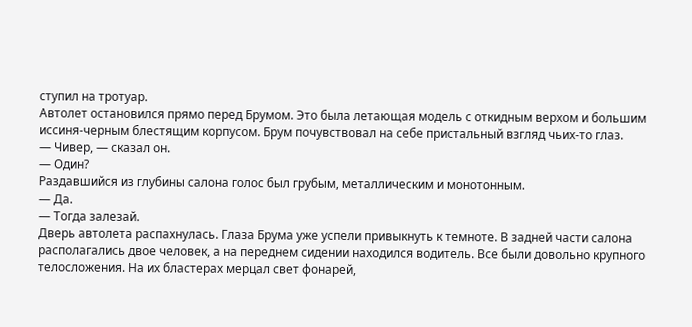ступил на тротуар.
Автолет остановился прямо перед Брумом. Это была летающая модель с откидным верхом и большим иссиня-черным блестящим корпусом. Брум почувствовал на себе пристальный взгляд чьих-то глаз.
— Чивер, — сказал он.
— Один?
Раздавшийся из глубины салона голос был грубым, металлическим и монотонным.
— Да.
— Тогда залезай.
Дверь автолета распахнулась. Глаза Брума уже успели привыкнуть к темноте. В задней части салона располагались двое человек, а на переднем сидении находился водитель. Все были довольно крупного телосложения. На их бластерах мерцал свет фонарей,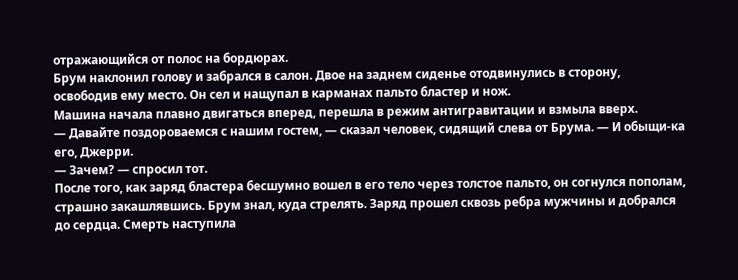отражающийся от полос на бордюрах.
Брум наклонил голову и забрался в салон. Двое на заднем сиденье отодвинулись в сторону, освободив ему место. Он сел и нащупал в карманах пальто бластер и нож.
Машина начала плавно двигаться вперед, перешла в режим антигравитации и взмыла вверх.
— Давайте поздороваемся с нашим гостем, — сказал человек, сидящий слева от Брума. — И обыщи-ка его, Джерри.
— Зачем? — спросил тот.
После того, как заряд бластера бесшумно вошел в его тело через толстое пальто, он согнулся пополам, страшно закашлявшись. Брум знал, куда стрелять. Заряд прошел сквозь ребра мужчины и добрался до сердца. Смерть наступила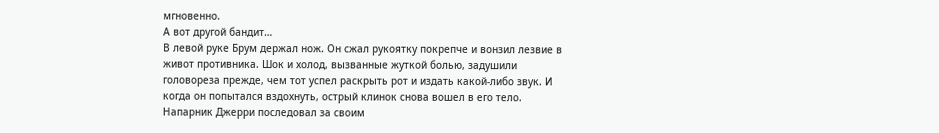мгновенно.
А вот другой бандит…
В левой руке Брум держал нож. Он сжал рукоятку покрепче и вонзил лезвие в живот противника. Шок и холод, вызванные жуткой болью, задушили головореза прежде, чем тот успел раскрыть рот и издать какой-либо звук. И когда он попытался вздохнуть, острый клинок снова вошел в его тело. Напарник Джерри последовал за своим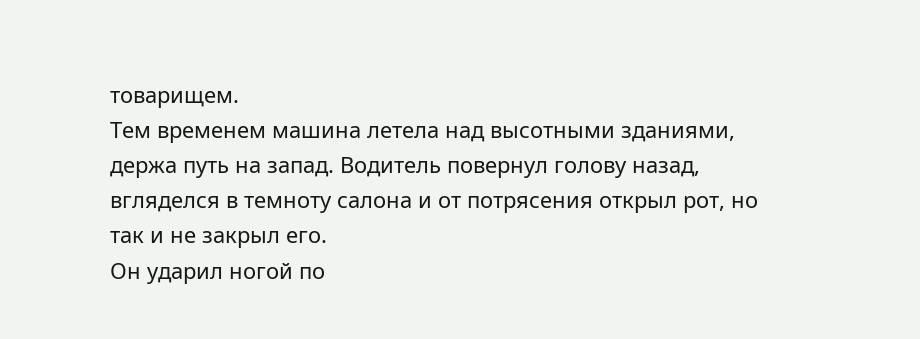товарищем.
Тем временем машина летела над высотными зданиями, держа путь на запад. Водитель повернул голову назад, вгляделся в темноту салона и от потрясения открыл рот, но так и не закрыл его.
Он ударил ногой по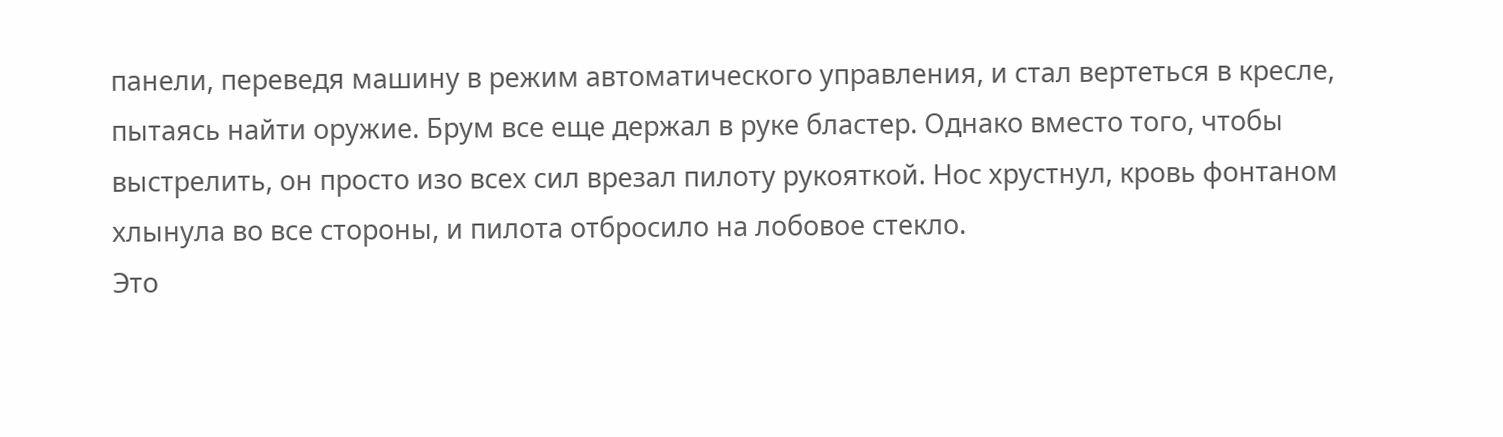панели, переведя машину в режим автоматического управления, и стал вертеться в кресле, пытаясь найти оружие. Брум все еще держал в руке бластер. Однако вместо того, чтобы выстрелить, он просто изо всех сил врезал пилоту рукояткой. Нос хрустнул, кровь фонтаном хлынула во все стороны, и пилота отбросило на лобовое стекло.
Это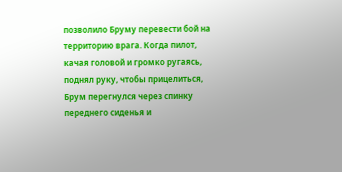позволило Бруму перевести бой на территорию врага. Когда пилот, качая головой и громко ругаясь, поднял руку, чтобы прицелиться, Брум перегнулся через спинку переднего сиденья и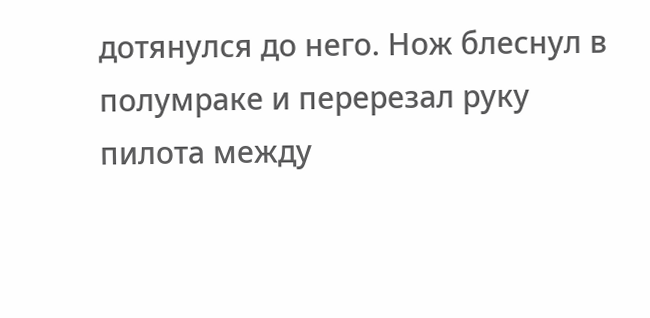дотянулся до него. Нож блеснул в полумраке и перерезал руку пилота между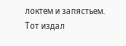локтем и запястьем.
Тот издал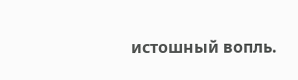истошный вопль.